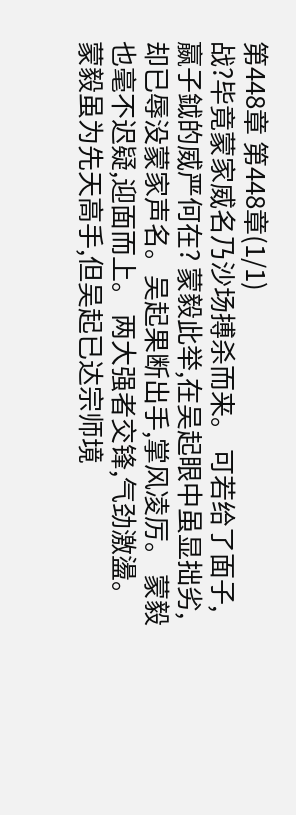第448章 第448章(1/1)
战?毕竟蒙家威名乃沙场搏杀而来。 可若给了面子,嬴子鉞的威严何在? 蒙毅此举,在吴起眼中虽显拙劣,却已辱没蒙家声名。吴起果断出手,掌风凌厉。 蒙毅也毫不迟疑,迎面而上。 两大强者交锋,气劲激盪。蒙毅虽为先天高手,但吴起已达宗师境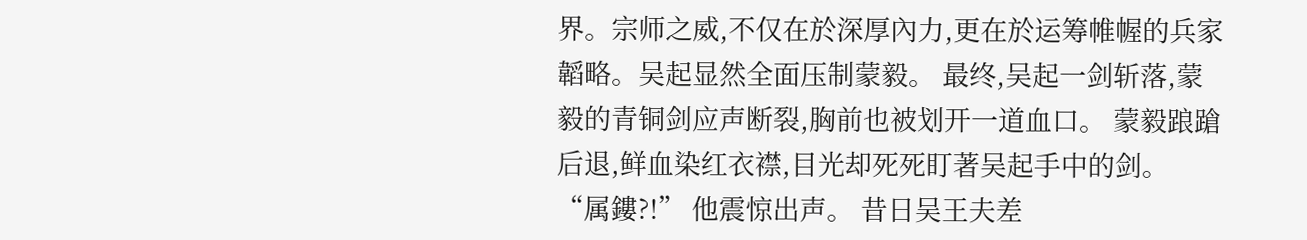界。宗师之威,不仅在於深厚內力,更在於运筹帷幄的兵家韜略。吴起显然全面压制蒙毅。 最终,吴起一剑斩落,蒙毅的青铜剑应声断裂,胸前也被划开一道血口。 蒙毅踉蹌后退,鲜血染红衣襟,目光却死死盯著吴起手中的剑。 “属鏤?!” 他震惊出声。 昔日吴王夫差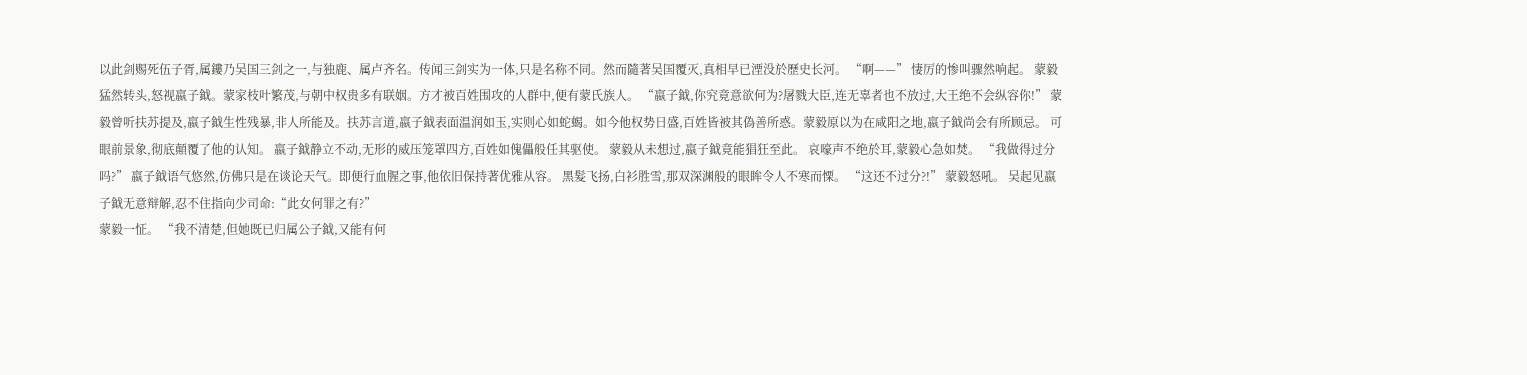以此剑赐死伍子胥,属鏤乃吴国三剑之一,与独鹿、属卢齐名。传闻三剑实为一体,只是名称不同。然而隨著吴国覆灭,真相早已湮没於歷史长河。 “啊——” 悽厉的惨叫骤然响起。 蒙毅猛然转头,怒视嬴子鉞。蒙家枝叶繁茂,与朝中权贵多有联姻。方才被百姓围攻的人群中,便有蒙氏族人。 “嬴子鉞,你究竟意欲何为?屠戮大臣,连无辜者也不放过,大王绝不会纵容你!” 蒙毅曾听扶苏提及,嬴子鉞生性残暴,非人所能及。扶苏言道,嬴子鉞表面温润如玉,实则心如蛇蝎。如今他权势日盛,百姓皆被其偽善所惑。蒙毅原以为在咸阳之地,嬴子鉞尚会有所顾忌。 可眼前景象,彻底顛覆了他的认知。 嬴子鉞静立不动,无形的威压笼罩四方,百姓如傀儡般任其驱使。 蒙毅从未想过,嬴子鉞竟能猖狂至此。 哀嚎声不绝於耳,蒙毅心急如焚。 “我做得过分吗?” 嬴子鉞语气悠然,仿佛只是在谈论天气。即便行血腥之事,他依旧保持著优雅从容。 黑髮飞扬,白衫胜雪,那双深渊般的眼眸令人不寒而慄。 “这还不过分?!” 蒙毅怒吼。 吴起见嬴子鉞无意辩解,忍不住指向少司命:“此女何罪之有?”
蒙毅一怔。 “我不清楚,但她既已归属公子鉞,又能有何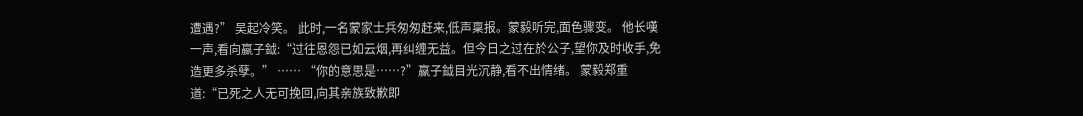遭遇?” 吴起冷笑。 此时,一名蒙家士兵匆匆赶来,低声稟报。蒙毅听完,面色骤变。 他长嘆一声,看向嬴子鉞:“过往恩怨已如云烟,再纠缠无益。但今日之过在於公子,望你及时收手,免造更多杀孽。” …… “你的意思是……?”嬴子鉞目光沉静,看不出情绪。 蒙毅郑重道:“已死之人无可挽回,向其亲族致歉即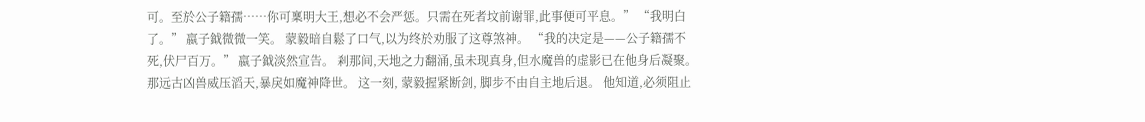可。至於公子籍孺……你可稟明大王,想必不会严惩。只需在死者坟前谢罪,此事便可平息。” “我明白了。” 嬴子鉞微微一笑。 蒙毅暗自鬆了口气,以为终於劝服了这尊煞神。 “我的决定是——公子籍孺不死,伏尸百万。” 嬴子鉞淡然宣告。 剎那间,天地之力翻涌,虽未现真身,但水魔兽的虚影已在他身后凝聚。那远古凶兽威压滔天,暴戾如魔神降世。 这一刻, 蒙毅握紧断剑, 脚步不由自主地后退。 他知道,必须阻止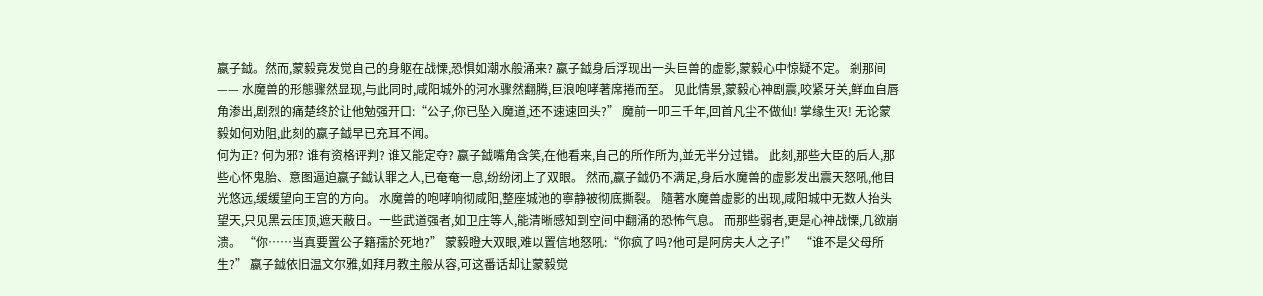嬴子鉞。然而,蒙毅竟发觉自己的身躯在战慄,恐惧如潮水般涌来? 嬴子鉞身后浮现出一头巨兽的虚影,蒙毅心中惊疑不定。 剎那间—— 水魔兽的形態骤然显现,与此同时,咸阳城外的河水骤然翻腾,巨浪咆哮著席捲而至。 见此情景,蒙毅心神剧震,咬紧牙关,鲜血自唇角渗出,剧烈的痛楚终於让他勉强开口:“公子,你已坠入魔道,还不速速回头?” 魔前一叩三千年,回首凡尘不做仙! 掌缘生灭! 无论蒙毅如何劝阻,此刻的嬴子鉞早已充耳不闻。
何为正? 何为邪? 谁有资格评判? 谁又能定夺? 嬴子鉞嘴角含笑,在他看来,自己的所作所为,並无半分过错。 此刻,那些大臣的后人,那些心怀鬼胎、意图逼迫嬴子鉞认罪之人,已奄奄一息,纷纷闭上了双眼。 然而,嬴子鉞仍不满足,身后水魔兽的虚影发出震天怒吼,他目光悠远,缓缓望向王宫的方向。 水魔兽的咆哮响彻咸阳,整座城池的寧静被彻底撕裂。 隨著水魔兽虚影的出现,咸阳城中无数人抬头望天,只见黑云压顶,遮天蔽日。一些武道强者,如卫庄等人,能清晰感知到空间中翻涌的恐怖气息。 而那些弱者,更是心神战慄,几欲崩溃。 “你……当真要置公子籍孺於死地?” 蒙毅瞪大双眼,难以置信地怒吼:“你疯了吗?他可是阿房夫人之子!” “谁不是父母所生?” 嬴子鉞依旧温文尔雅,如拜月教主般从容,可这番话却让蒙毅觉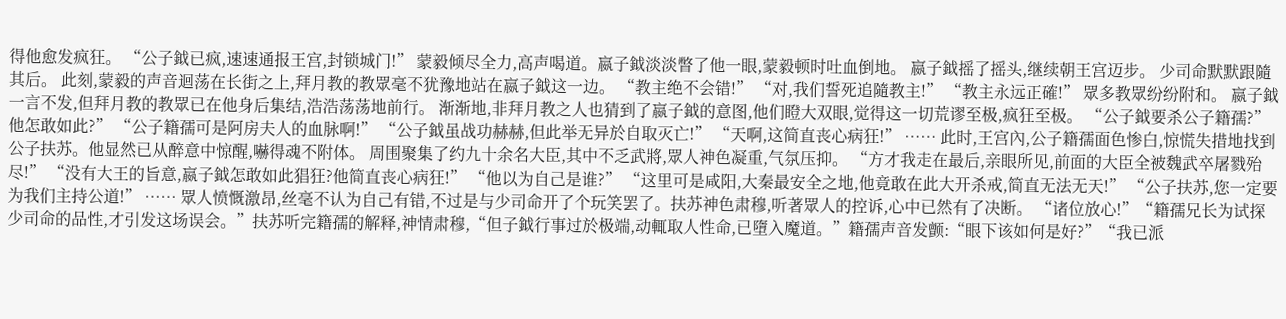得他愈发疯狂。 “公子鉞已疯,速速通报王宫,封锁城门!” 蒙毅倾尽全力,高声喝道。嬴子鉞淡淡瞥了他一眼,蒙毅顿时吐血倒地。 嬴子鉞摇了摇头,继续朝王宫迈步。 少司命默默跟隨其后。 此刻,蒙毅的声音迴荡在长街之上,拜月教的教眾毫不犹豫地站在嬴子鉞这一边。 “教主绝不会错!” “对,我们誓死追隨教主!” “教主永远正確!” 眾多教眾纷纷附和。 嬴子鉞一言不发,但拜月教的教眾已在他身后集结,浩浩荡荡地前行。 渐渐地,非拜月教之人也猜到了嬴子鉞的意图,他们瞪大双眼,觉得这一切荒谬至极,疯狂至极。 “公子鉞要杀公子籍孺?”
他怎敢如此?” “公子籍孺可是阿房夫人的血脉啊!” “公子鉞虽战功赫赫,但此举无异於自取灭亡!” “天啊,这简直丧心病狂!” …… 此时,王宫內,公子籍孺面色惨白,惊慌失措地找到公子扶苏。他显然已从醉意中惊醒,嚇得魂不附体。 周围聚集了约九十余名大臣,其中不乏武將,眾人神色凝重,气氛压抑。 “方才我走在最后,亲眼所见,前面的大臣全被魏武卒屠戮殆尽!” “没有大王的旨意,嬴子鉞怎敢如此猖狂?他简直丧心病狂!” “他以为自己是谁?” “这里可是咸阳,大秦最安全之地,他竟敢在此大开杀戒,简直无法无天!” “公子扶苏,您一定要为我们主持公道!” …… 眾人愤慨激昂,丝毫不认为自己有错,不过是与少司命开了个玩笑罢了。扶苏神色肃穆,听著眾人的控诉,心中已然有了决断。 “诸位放心!”“籍孺兄长为试探少司命的品性,才引发这场误会。”扶苏听完籍孺的解释,神情肃穆,“但子鉞行事过於极端,动輒取人性命,已墮入魔道。”籍孺声音发颤:“眼下该如何是好?”“我已派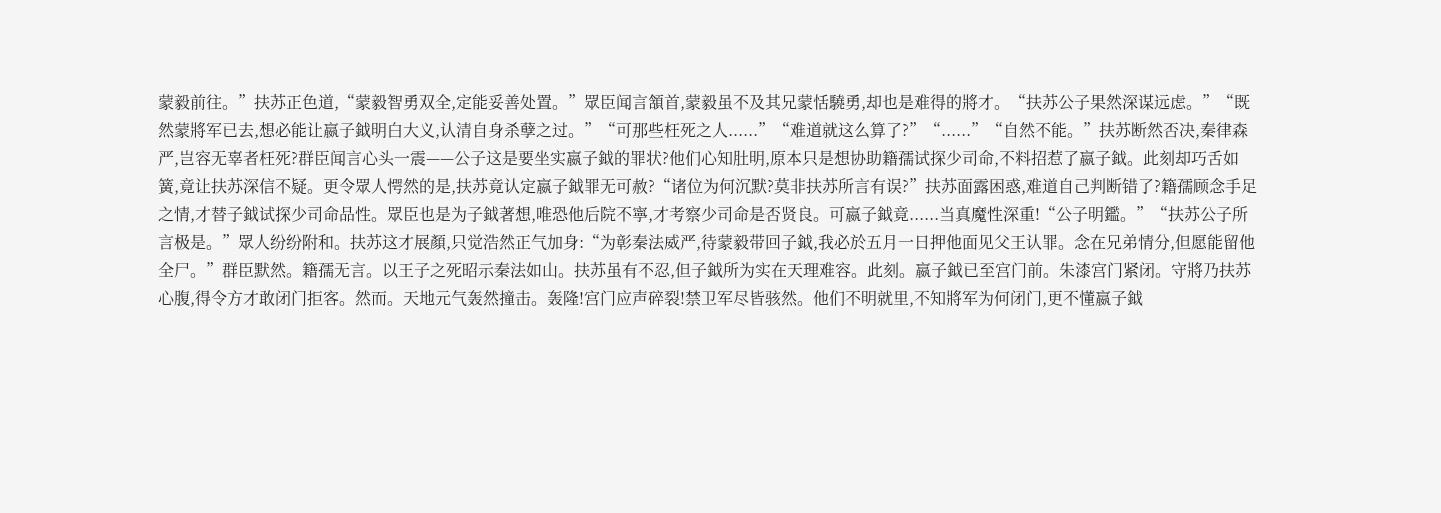蒙毅前往。”扶苏正色道,“蒙毅智勇双全,定能妥善处置。”眾臣闻言頷首,蒙毅虽不及其兄蒙恬驍勇,却也是难得的將才。“扶苏公子果然深谋远虑。”“既然蒙將军已去,想必能让嬴子鉞明白大义,认清自身杀孽之过。”“可那些枉死之人......”“难道就这么算了?”“......”“自然不能。”扶苏断然否决,秦律森严,岂容无辜者枉死?群臣闻言心头一震——公子这是要坐实嬴子鉞的罪状?他们心知肚明,原本只是想协助籍孺试探少司命,不料招惹了嬴子鉞。此刻却巧舌如
簧,竟让扶苏深信不疑。更令眾人愕然的是,扶苏竟认定嬴子鉞罪无可赦?“诸位为何沉默?莫非扶苏所言有误?”扶苏面露困惑,难道自己判断错了?籍孺顾念手足之情,才替子鉞试探少司命品性。眾臣也是为子鉞著想,唯恐他后院不寧,才考察少司命是否贤良。可嬴子鉞竟......当真魔性深重!“公子明鑑。”“扶苏公子所言极是。”眾人纷纷附和。扶苏这才展顏,只觉浩然正气加身:“为彰秦法威严,待蒙毅带回子鉞,我必於五月一日押他面见父王认罪。念在兄弟情分,但愿能留他全尸。”群臣默然。籍孺无言。以王子之死昭示秦法如山。扶苏虽有不忍,但子鉞所为实在天理难容。此刻。嬴子鉞已至宫门前。朱漆宫门紧闭。守將乃扶苏心腹,得令方才敢闭门拒客。然而。天地元气轰然撞击。轰隆!宫门应声碎裂!禁卫军尽皆骇然。他们不明就里,不知將军为何闭门,更不懂嬴子鉞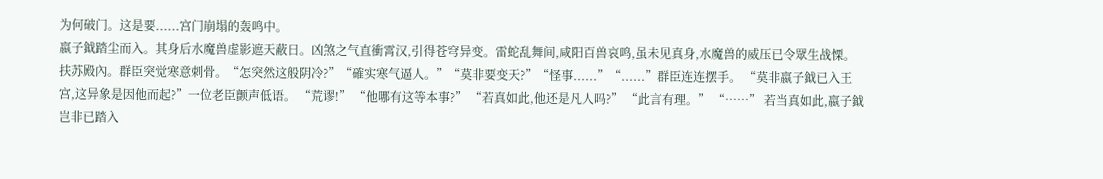为何破门。这是要......宫门崩塌的轰鸣中。
嬴子鉞踏尘而入。其身后水魔兽虚影遮天蔽日。凶煞之气直衝霄汉,引得苍穹异变。雷蛇乱舞间,咸阳百兽哀鸣,虽未见真身,水魔兽的威压已令眾生战慄。扶苏殿內。群臣突觉寒意刺骨。“怎突然这般阴冷?”“確实寒气逼人。”“莫非要变天?”“怪事......”“......”群臣连连摆手。 “莫非嬴子鉞已入王宫,这异象是因他而起?”一位老臣颤声低语。 “荒谬!” “他哪有这等本事?” “若真如此,他还是凡人吗?” “此言有理。” “……” 若当真如此,嬴子鉞岂非已踏入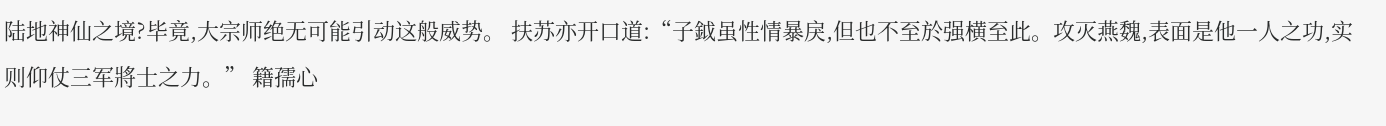陆地神仙之境?毕竟,大宗师绝无可能引动这般威势。 扶苏亦开口道:“子鉞虽性情暴戾,但也不至於强横至此。攻灭燕魏,表面是他一人之功,实则仰仗三军將士之力。” 籍孺心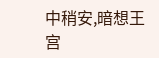中稍安,暗想王宫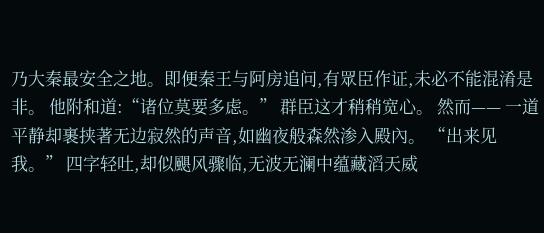乃大秦最安全之地。即便秦王与阿房追问,有眾臣作证,未必不能混淆是非。 他附和道:“诸位莫要多虑。” 群臣这才稍稍宽心。 然而—— 一道平静却裹挟著无边寂然的声音,如幽夜般森然渗入殿內。 “出来见我。” 四字轻吐,却似颶风骤临,无波无澜中蕴藏滔天威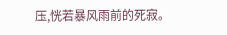压,恍若暴风雨前的死寂。